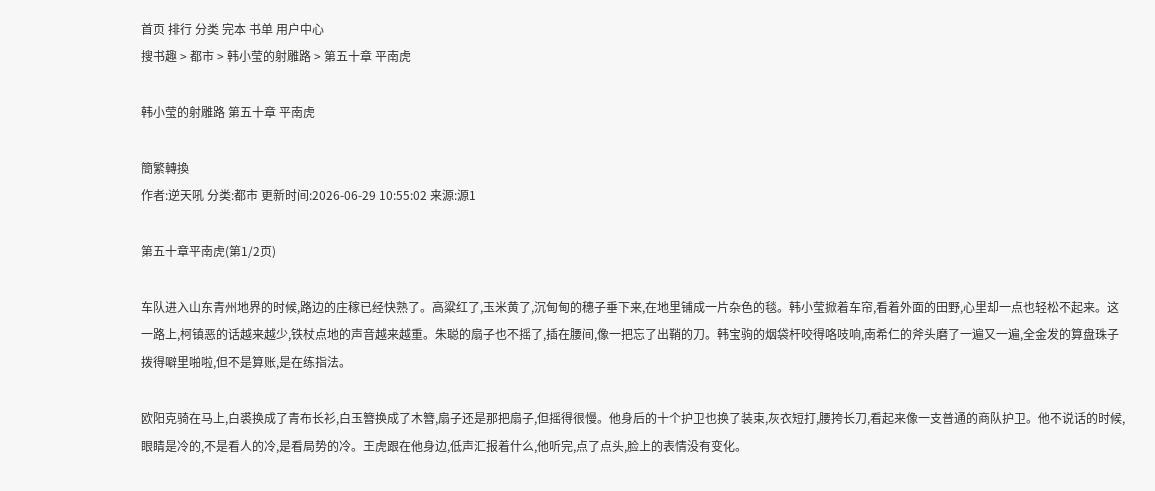首页 排行 分类 完本 书单 用户中心
搜书趣 > 都市 > 韩小莹的射雕路 > 第五十章 平南虎

韩小莹的射雕路 第五十章 平南虎

簡繁轉換
作者:逆天吼 分类:都市 更新时间:2026-06-29 10:55:02 来源:源1

第五十章平南虎(第1/2页)

车队进入山东青州地界的时候,路边的庄稼已经快熟了。高粱红了,玉米黄了,沉甸甸的穗子垂下来,在地里铺成一片杂色的毯。韩小莹掀着车帘,看着外面的田野,心里却一点也轻松不起来。这一路上,柯镇恶的话越来越少,铁杖点地的声音越来越重。朱聪的扇子也不摇了,插在腰间,像一把忘了出鞘的刀。韩宝驹的烟袋杆咬得咯吱响,南希仁的斧头磨了一遍又一遍,全金发的算盘珠子拨得噼里啪啦,但不是算账,是在练指法。

欧阳克骑在马上,白裘换成了青布长衫,白玉簪换成了木簪,扇子还是那把扇子,但摇得很慢。他身后的十个护卫也换了装束,灰衣短打,腰挎长刀,看起来像一支普通的商队护卫。他不说话的时候,眼睛是冷的,不是看人的冷,是看局势的冷。王虎跟在他身边,低声汇报着什么,他听完,点了点头,脸上的表情没有变化。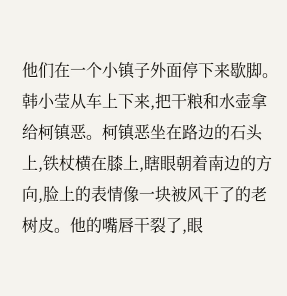他们在一个小镇子外面停下来歇脚。韩小莹从车上下来,把干粮和水壶拿给柯镇恶。柯镇恶坐在路边的石头上,铁杖横在膝上,瞎眼朝着南边的方向,脸上的表情像一块被风干了的老树皮。他的嘴唇干裂了,眼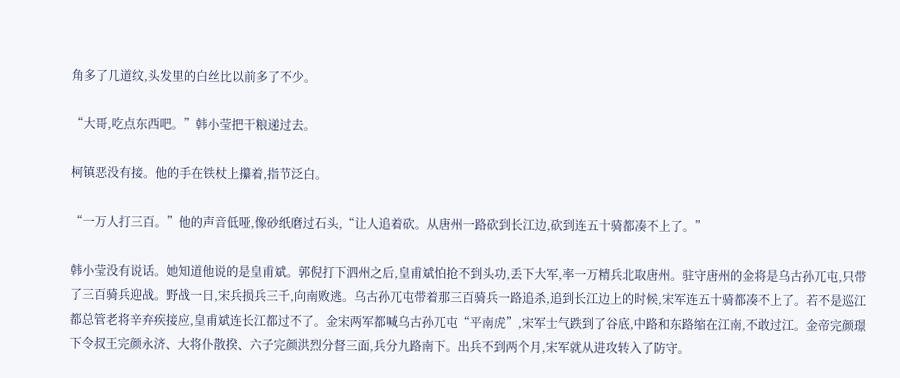角多了几道纹,头发里的白丝比以前多了不少。

“大哥,吃点东西吧。”韩小莹把干粮递过去。

柯镇恶没有接。他的手在铁杖上攥着,指节泛白。

“一万人打三百。”他的声音低哑,像砂纸磨过石头,“让人追着砍。从唐州一路砍到长江边,砍到连五十骑都凑不上了。”

韩小莹没有说话。她知道他说的是皇甫斌。郭倪打下泗州之后,皇甫斌怕抢不到头功,丢下大军,率一万精兵北取唐州。驻守唐州的金将是乌古孙兀屯,只带了三百骑兵迎战。野战一日,宋兵损兵三千,向南败逃。乌古孙兀屯带着那三百骑兵一路追杀,追到长江边上的时候,宋军连五十骑都凑不上了。若不是巡江都总管老将辛弃疾接应,皇甫斌连长江都过不了。金宋两军都喊乌古孙兀屯“平南虎”,宋军士气跌到了谷底,中路和东路缩在江南,不敢过江。金帝完颜璟下令叔王完颜永济、大将仆散揆、六子完颜洪烈分督三面,兵分九路南下。出兵不到两个月,宋军就从进攻转入了防守。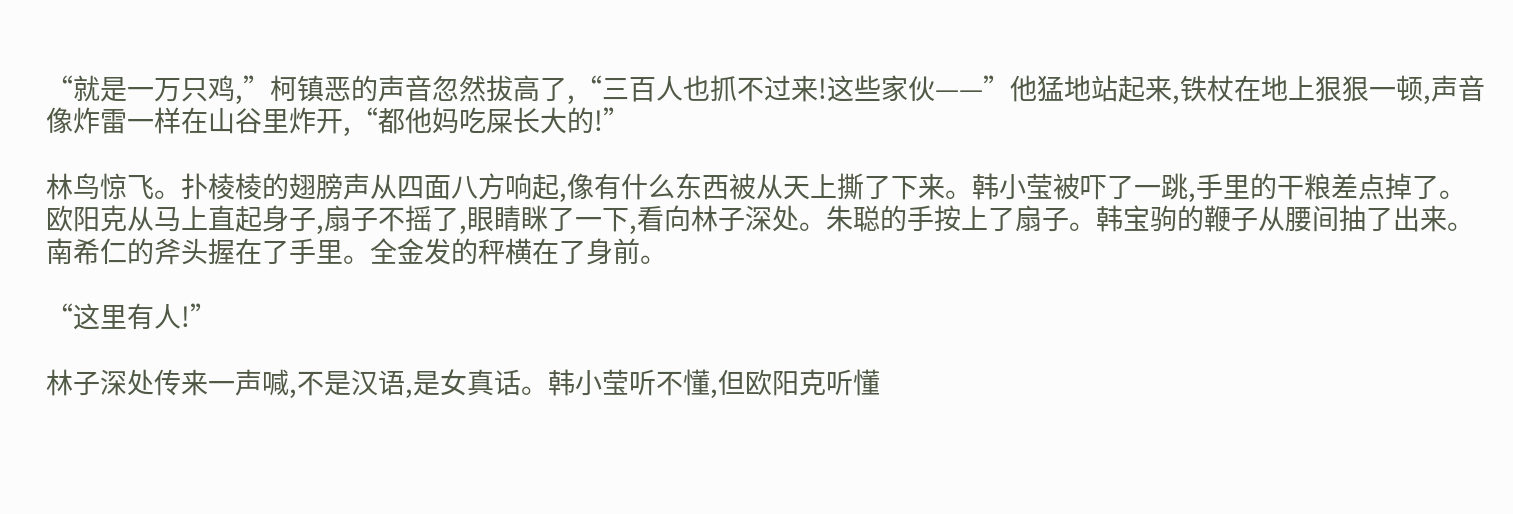“就是一万只鸡,”柯镇恶的声音忽然拔高了,“三百人也抓不过来!这些家伙——”他猛地站起来,铁杖在地上狠狠一顿,声音像炸雷一样在山谷里炸开,“都他妈吃屎长大的!”

林鸟惊飞。扑棱棱的翅膀声从四面八方响起,像有什么东西被从天上撕了下来。韩小莹被吓了一跳,手里的干粮差点掉了。欧阳克从马上直起身子,扇子不摇了,眼睛眯了一下,看向林子深处。朱聪的手按上了扇子。韩宝驹的鞭子从腰间抽了出来。南希仁的斧头握在了手里。全金发的秤横在了身前。

“这里有人!”

林子深处传来一声喊,不是汉语,是女真话。韩小莹听不懂,但欧阳克听懂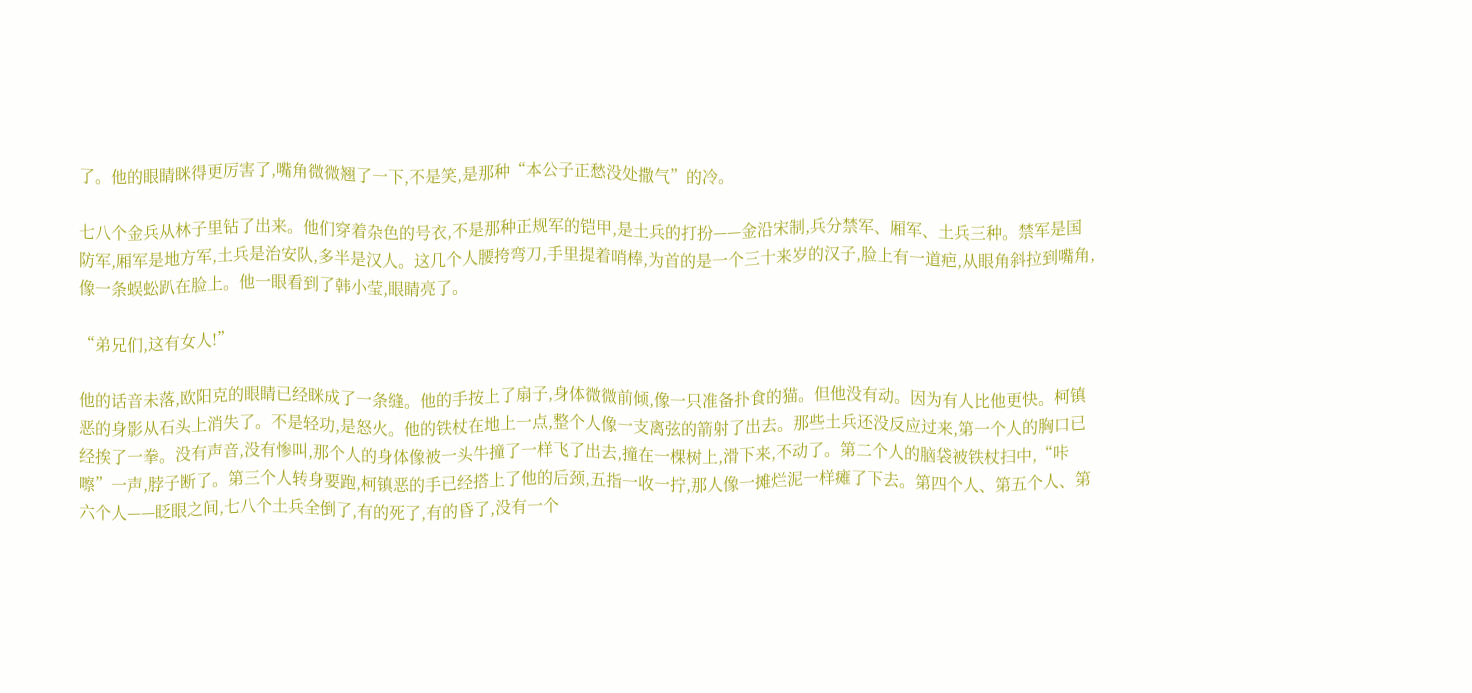了。他的眼睛眯得更厉害了,嘴角微微翘了一下,不是笑,是那种“本公子正愁没处撒气”的冷。

七八个金兵从林子里钻了出来。他们穿着杂色的号衣,不是那种正规军的铠甲,是土兵的打扮——金沿宋制,兵分禁军、厢军、土兵三种。禁军是国防军,厢军是地方军,土兵是治安队,多半是汉人。这几个人腰挎弯刀,手里提着哨棒,为首的是一个三十来岁的汉子,脸上有一道疤,从眼角斜拉到嘴角,像一条蜈蚣趴在脸上。他一眼看到了韩小莹,眼睛亮了。

“弟兄们,这有女人!”

他的话音未落,欧阳克的眼睛已经眯成了一条缝。他的手按上了扇子,身体微微前倾,像一只准备扑食的猫。但他没有动。因为有人比他更快。柯镇恶的身影从石头上消失了。不是轻功,是怒火。他的铁杖在地上一点,整个人像一支离弦的箭射了出去。那些土兵还没反应过来,第一个人的胸口已经挨了一拳。没有声音,没有惨叫,那个人的身体像被一头牛撞了一样飞了出去,撞在一棵树上,滑下来,不动了。第二个人的脑袋被铁杖扫中,“咔嚓”一声,脖子断了。第三个人转身要跑,柯镇恶的手已经搭上了他的后颈,五指一收一拧,那人像一摊烂泥一样瘫了下去。第四个人、第五个人、第六个人——眨眼之间,七八个土兵全倒了,有的死了,有的昏了,没有一个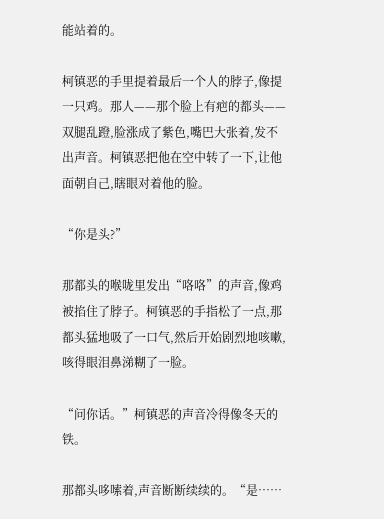能站着的。

柯镇恶的手里提着最后一个人的脖子,像提一只鸡。那人——那个脸上有疤的都头——双腿乱蹬,脸涨成了紫色,嘴巴大张着,发不出声音。柯镇恶把他在空中转了一下,让他面朝自己,瞎眼对着他的脸。

“你是头?”

那都头的喉咙里发出“咯咯”的声音,像鸡被掐住了脖子。柯镇恶的手指松了一点,那都头猛地吸了一口气,然后开始剧烈地咳嗽,咳得眼泪鼻涕糊了一脸。

“问你话。”柯镇恶的声音冷得像冬天的铁。

那都头哆嗦着,声音断断续续的。“是……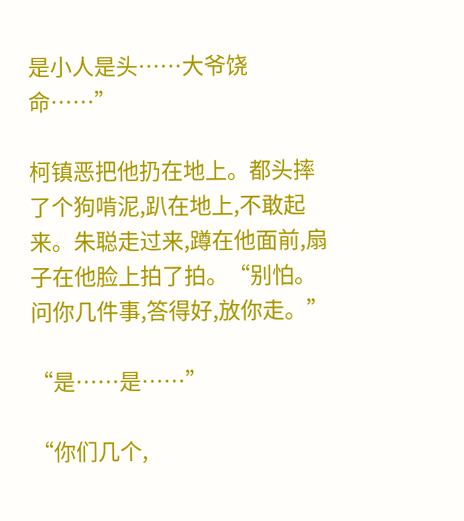是小人是头……大爷饶命……”

柯镇恶把他扔在地上。都头摔了个狗啃泥,趴在地上,不敢起来。朱聪走过来,蹲在他面前,扇子在他脸上拍了拍。“别怕。问你几件事,答得好,放你走。”

“是……是……”

“你们几个,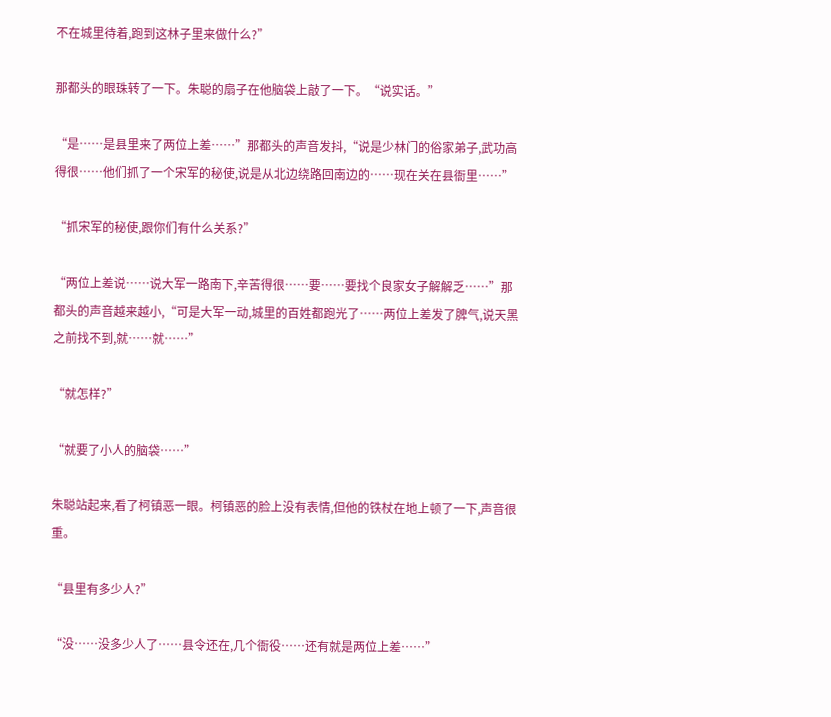不在城里待着,跑到这林子里来做什么?”

那都头的眼珠转了一下。朱聪的扇子在他脑袋上敲了一下。“说实话。”

“是……是县里来了两位上差……”那都头的声音发抖,“说是少林门的俗家弟子,武功高得很……他们抓了一个宋军的秘使,说是从北边绕路回南边的……现在关在县衙里……”

“抓宋军的秘使,跟你们有什么关系?”

“两位上差说……说大军一路南下,辛苦得很……要……要找个良家女子解解乏……”那都头的声音越来越小,“可是大军一动,城里的百姓都跑光了……两位上差发了脾气,说天黑之前找不到,就……就……”

“就怎样?”

“就要了小人的脑袋……”

朱聪站起来,看了柯镇恶一眼。柯镇恶的脸上没有表情,但他的铁杖在地上顿了一下,声音很重。

“县里有多少人?”

“没……没多少人了……县令还在,几个衙役……还有就是两位上差……”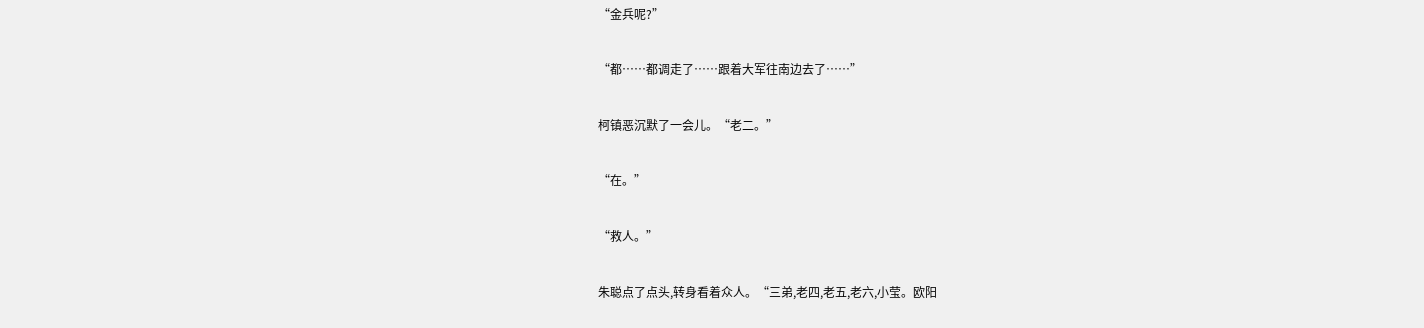“金兵呢?”

“都……都调走了……跟着大军往南边去了……”

柯镇恶沉默了一会儿。“老二。”

“在。”

“救人。”

朱聪点了点头,转身看着众人。“三弟,老四,老五,老六,小莹。欧阳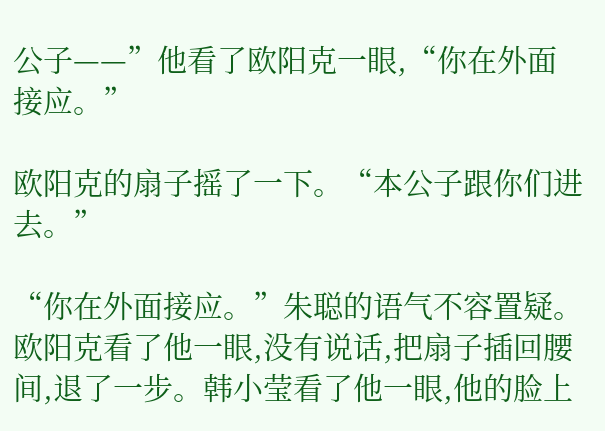公子——”他看了欧阳克一眼,“你在外面接应。”

欧阳克的扇子摇了一下。“本公子跟你们进去。”

“你在外面接应。”朱聪的语气不容置疑。欧阳克看了他一眼,没有说话,把扇子插回腰间,退了一步。韩小莹看了他一眼,他的脸上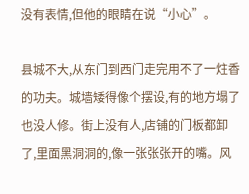没有表情,但他的眼睛在说“小心”。

县城不大,从东门到西门走完用不了一炷香的功夫。城墙矮得像个摆设,有的地方塌了也没人修。街上没有人,店铺的门板都卸了,里面黑洞洞的,像一张张张开的嘴。风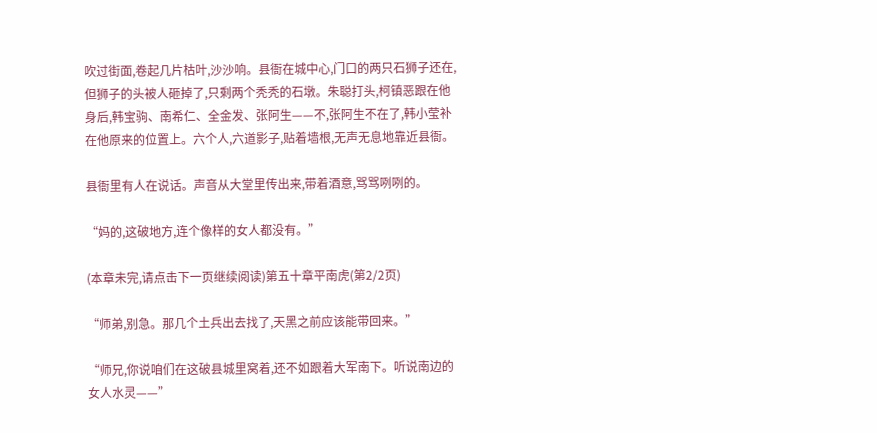吹过街面,卷起几片枯叶,沙沙响。县衙在城中心,门口的两只石狮子还在,但狮子的头被人砸掉了,只剩两个秃秃的石墩。朱聪打头,柯镇恶跟在他身后,韩宝驹、南希仁、全金发、张阿生——不,张阿生不在了,韩小莹补在他原来的位置上。六个人,六道影子,贴着墙根,无声无息地靠近县衙。

县衙里有人在说话。声音从大堂里传出来,带着酒意,骂骂咧咧的。

“妈的,这破地方,连个像样的女人都没有。”

(本章未完,请点击下一页继续阅读)第五十章平南虎(第2/2页)

“师弟,别急。那几个土兵出去找了,天黑之前应该能带回来。”

“师兄,你说咱们在这破县城里窝着,还不如跟着大军南下。听说南边的女人水灵——”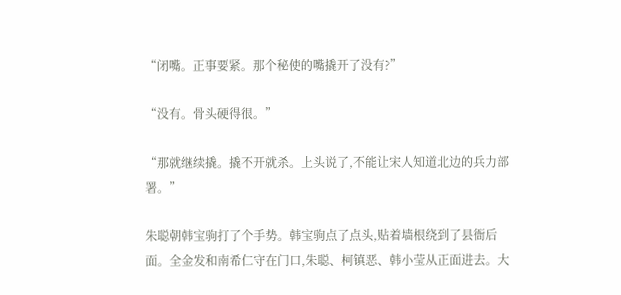“闭嘴。正事要紧。那个秘使的嘴撬开了没有?”

“没有。骨头硬得很。”

“那就继续撬。撬不开就杀。上头说了,不能让宋人知道北边的兵力部署。”

朱聪朝韩宝驹打了个手势。韩宝驹点了点头,贴着墙根绕到了县衙后面。全金发和南希仁守在门口,朱聪、柯镇恶、韩小莹从正面进去。大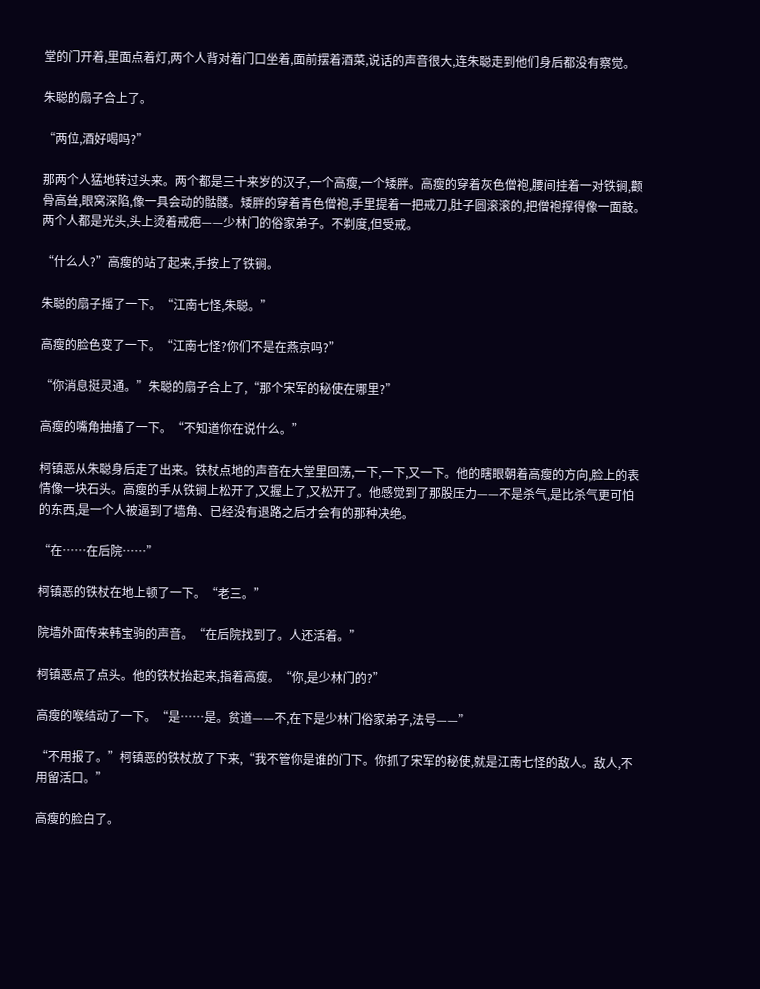堂的门开着,里面点着灯,两个人背对着门口坐着,面前摆着酒菜,说话的声音很大,连朱聪走到他们身后都没有察觉。

朱聪的扇子合上了。

“两位,酒好喝吗?”

那两个人猛地转过头来。两个都是三十来岁的汉子,一个高瘦,一个矮胖。高瘦的穿着灰色僧袍,腰间挂着一对铁锏,颧骨高耸,眼窝深陷,像一具会动的骷髅。矮胖的穿着青色僧袍,手里提着一把戒刀,肚子圆滚滚的,把僧袍撑得像一面鼓。两个人都是光头,头上烫着戒疤——少林门的俗家弟子。不剃度,但受戒。

“什么人?”高瘦的站了起来,手按上了铁锏。

朱聪的扇子摇了一下。“江南七怪,朱聪。”

高瘦的脸色变了一下。“江南七怪?你们不是在燕京吗?”

“你消息挺灵通。”朱聪的扇子合上了,“那个宋军的秘使在哪里?”

高瘦的嘴角抽搐了一下。“不知道你在说什么。”

柯镇恶从朱聪身后走了出来。铁杖点地的声音在大堂里回荡,一下,一下,又一下。他的瞎眼朝着高瘦的方向,脸上的表情像一块石头。高瘦的手从铁锏上松开了,又握上了,又松开了。他感觉到了那股压力——不是杀气,是比杀气更可怕的东西,是一个人被逼到了墙角、已经没有退路之后才会有的那种决绝。

“在……在后院……”

柯镇恶的铁杖在地上顿了一下。“老三。”

院墙外面传来韩宝驹的声音。“在后院找到了。人还活着。”

柯镇恶点了点头。他的铁杖抬起来,指着高瘦。“你,是少林门的?”

高瘦的喉结动了一下。“是……是。贫道——不,在下是少林门俗家弟子,法号——”

“不用报了。”柯镇恶的铁杖放了下来,“我不管你是谁的门下。你抓了宋军的秘使,就是江南七怪的敌人。敌人,不用留活口。”

高瘦的脸白了。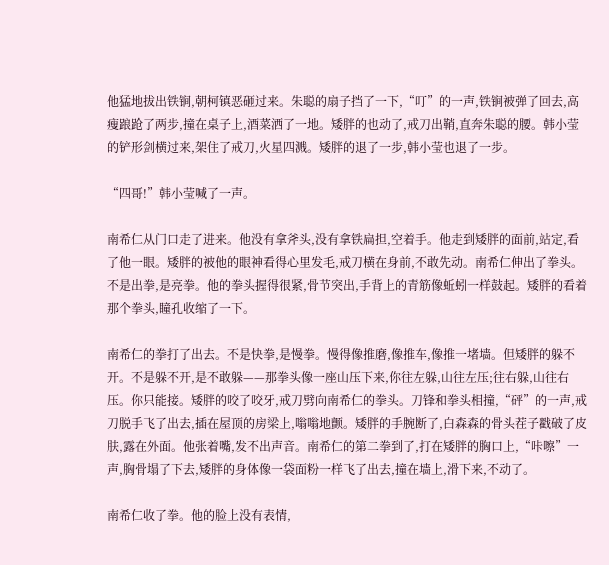他猛地拔出铁锏,朝柯镇恶砸过来。朱聪的扇子挡了一下,“叮”的一声,铁锏被弹了回去,高瘦踉跄了两步,撞在桌子上,酒菜洒了一地。矮胖的也动了,戒刀出鞘,直奔朱聪的腰。韩小莹的铲形剑横过来,架住了戒刀,火星四溅。矮胖的退了一步,韩小莹也退了一步。

“四哥!”韩小莹喊了一声。

南希仁从门口走了进来。他没有拿斧头,没有拿铁扁担,空着手。他走到矮胖的面前,站定,看了他一眼。矮胖的被他的眼神看得心里发毛,戒刀横在身前,不敢先动。南希仁伸出了拳头。不是出拳,是亮拳。他的拳头握得很紧,骨节突出,手背上的青筋像蚯蚓一样鼓起。矮胖的看着那个拳头,瞳孔收缩了一下。

南希仁的拳打了出去。不是快拳,是慢拳。慢得像推磨,像推车,像推一堵墙。但矮胖的躲不开。不是躲不开,是不敢躲——那拳头像一座山压下来,你往左躲,山往左压;往右躲,山往右压。你只能接。矮胖的咬了咬牙,戒刀劈向南希仁的拳头。刀锋和拳头相撞,“砰”的一声,戒刀脱手飞了出去,插在屋顶的房梁上,嗡嗡地颤。矮胖的手腕断了,白森森的骨头茬子戳破了皮肤,露在外面。他张着嘴,发不出声音。南希仁的第二拳到了,打在矮胖的胸口上,“咔嚓”一声,胸骨塌了下去,矮胖的身体像一袋面粉一样飞了出去,撞在墙上,滑下来,不动了。

南希仁收了拳。他的脸上没有表情,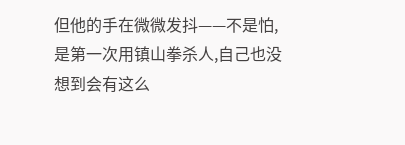但他的手在微微发抖——不是怕,是第一次用镇山拳杀人,自己也没想到会有这么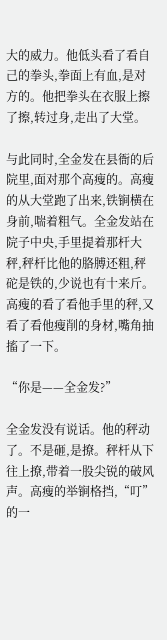大的威力。他低头看了看自己的拳头,拳面上有血,是对方的。他把拳头在衣服上擦了擦,转过身,走出了大堂。

与此同时,全金发在县衙的后院里,面对那个高瘦的。高瘦的从大堂跑了出来,铁锏横在身前,喘着粗气。全金发站在院子中央,手里提着那杆大秤,秤杆比他的胳膊还粗,秤砣是铁的,少说也有十来斤。高瘦的看了看他手里的秤,又看了看他瘦削的身材,嘴角抽搐了一下。

“你是——全金发?”

全金发没有说话。他的秤动了。不是砸,是撩。秤杆从下往上撩,带着一股尖锐的破风声。高瘦的举锏格挡,“叮”的一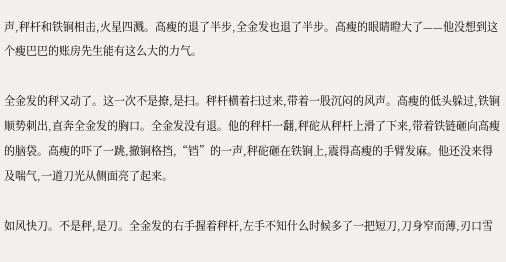声,秤杆和铁锏相击,火星四溅。高瘦的退了半步,全金发也退了半步。高瘦的眼睛瞪大了——他没想到这个瘦巴巴的账房先生能有这么大的力气。

全金发的秤又动了。这一次不是撩,是扫。秤杆横着扫过来,带着一股沉闷的风声。高瘦的低头躲过,铁锏顺势刺出,直奔全金发的胸口。全金发没有退。他的秤杆一翻,秤砣从秤杆上滑了下来,带着铁链砸向高瘦的脑袋。高瘦的吓了一跳,撤锏格挡,“铛”的一声,秤砣砸在铁锏上,震得高瘦的手臂发麻。他还没来得及喘气,一道刀光从侧面亮了起来。

如风快刀。不是秤,是刀。全金发的右手握着秤杆,左手不知什么时候多了一把短刀,刀身窄而薄,刃口雪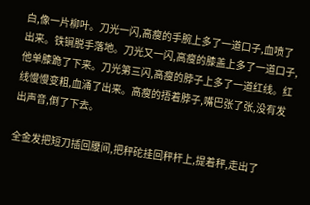白,像一片柳叶。刀光一闪,高瘦的手腕上多了一道口子,血喷了出来。铁锏脱手落地。刀光又一闪,高瘦的膝盖上多了一道口子,他单膝跪了下来。刀光第三闪,高瘦的脖子上多了一道红线。红线慢慢变粗,血涌了出来。高瘦的捂着脖子,嘴巴张了张,没有发出声音,倒了下去。

全金发把短刀插回腰间,把秤砣挂回秤杆上,提着秤,走出了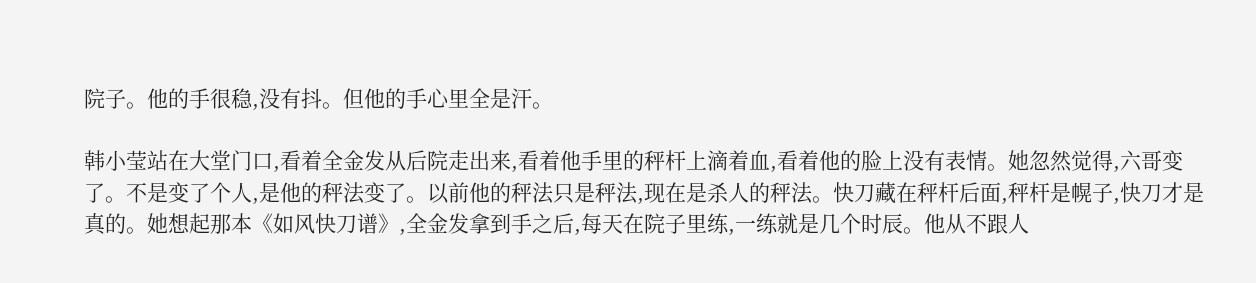院子。他的手很稳,没有抖。但他的手心里全是汗。

韩小莹站在大堂门口,看着全金发从后院走出来,看着他手里的秤杆上滴着血,看着他的脸上没有表情。她忽然觉得,六哥变了。不是变了个人,是他的秤法变了。以前他的秤法只是秤法,现在是杀人的秤法。快刀藏在秤杆后面,秤杆是幌子,快刀才是真的。她想起那本《如风快刀谱》,全金发拿到手之后,每天在院子里练,一练就是几个时辰。他从不跟人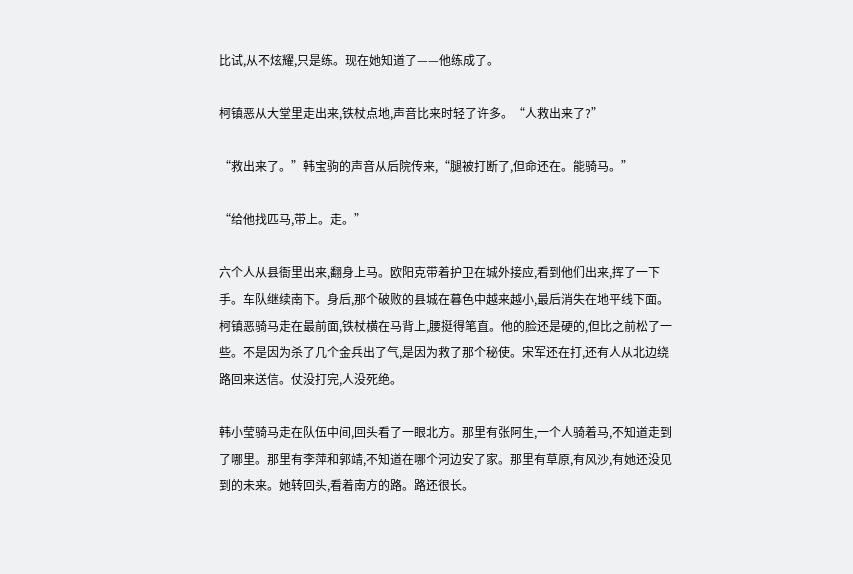比试,从不炫耀,只是练。现在她知道了——他练成了。

柯镇恶从大堂里走出来,铁杖点地,声音比来时轻了许多。“人救出来了?”

“救出来了。”韩宝驹的声音从后院传来,“腿被打断了,但命还在。能骑马。”

“给他找匹马,带上。走。”

六个人从县衙里出来,翻身上马。欧阳克带着护卫在城外接应,看到他们出来,挥了一下手。车队继续南下。身后,那个破败的县城在暮色中越来越小,最后消失在地平线下面。柯镇恶骑马走在最前面,铁杖横在马背上,腰挺得笔直。他的脸还是硬的,但比之前松了一些。不是因为杀了几个金兵出了气,是因为救了那个秘使。宋军还在打,还有人从北边绕路回来送信。仗没打完,人没死绝。

韩小莹骑马走在队伍中间,回头看了一眼北方。那里有张阿生,一个人骑着马,不知道走到了哪里。那里有李萍和郭靖,不知道在哪个河边安了家。那里有草原,有风沙,有她还没见到的未来。她转回头,看着南方的路。路还很长。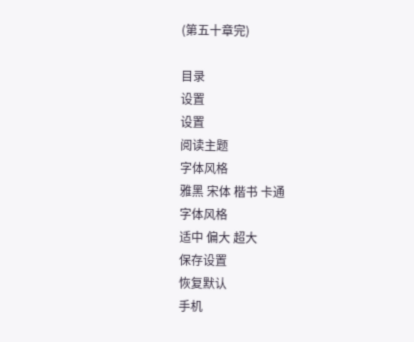(第五十章完)

目录
设置
设置
阅读主题
字体风格
雅黑 宋体 楷书 卡通
字体风格
适中 偏大 超大
保存设置
恢复默认
手机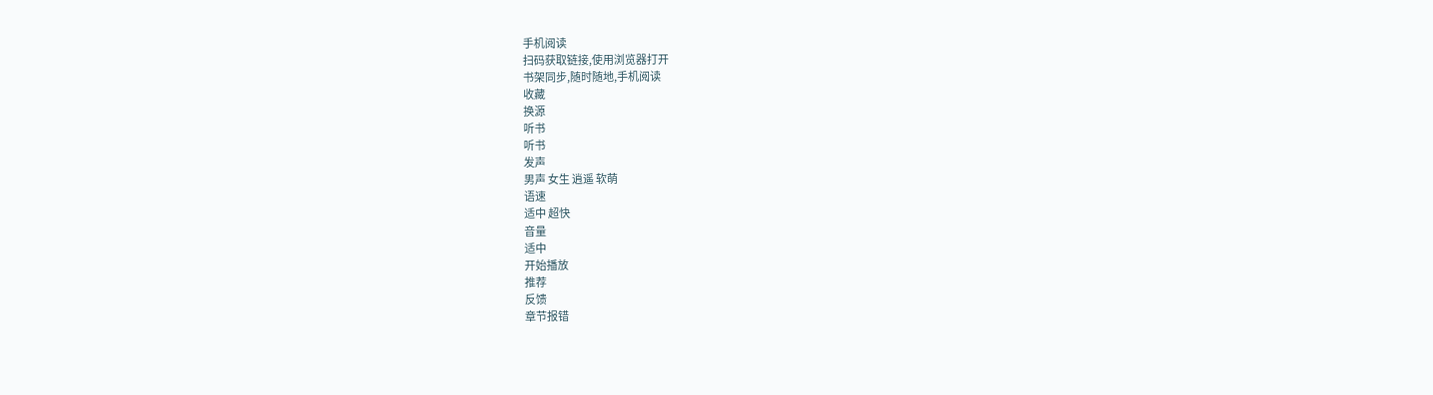手机阅读
扫码获取链接,使用浏览器打开
书架同步,随时随地,手机阅读
收藏
换源
听书
听书
发声
男声 女生 逍遥 软萌
语速
适中 超快
音量
适中
开始播放
推荐
反馈
章节报错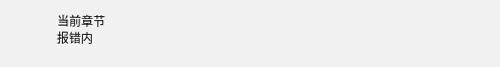当前章节
报错内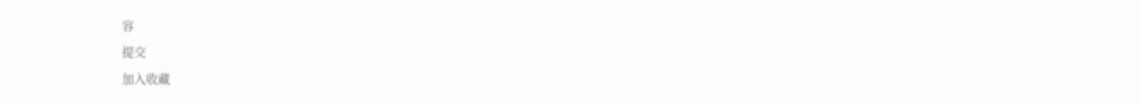容
提交
加入收藏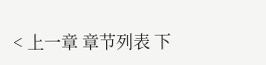< 上一章 章节列表 下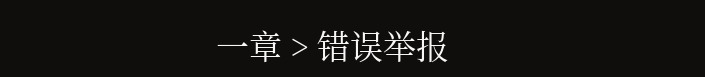一章 > 错误举报